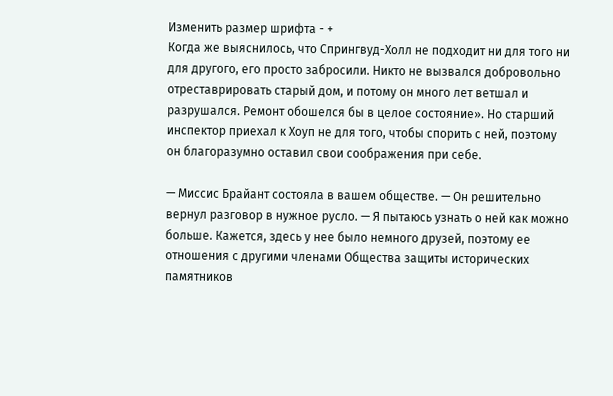Изменить размер шрифта - +
Когда же выяснилось, что Спрингвуд-Холл не подходит ни для того ни для другого, его просто забросили. Никто не вызвался добровольно отреставрировать старый дом, и потому он много лет ветшал и разрушался. Ремонт обошелся бы в целое состояние». Но старший инспектор приехал к Хоуп не для того, чтобы спорить с ней, поэтому он благоразумно оставил свои соображения при себе.

— Миссис Брайант состояла в вашем обществе. — Он решительно вернул разговор в нужное русло. — Я пытаюсь узнать о ней как можно больше. Кажется, здесь у нее было немного друзей, поэтому ее отношения с другими членами Общества защиты исторических памятников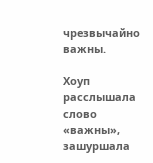чрезвычайно важны.

Хоуп расслышала слово «важны», зашуршала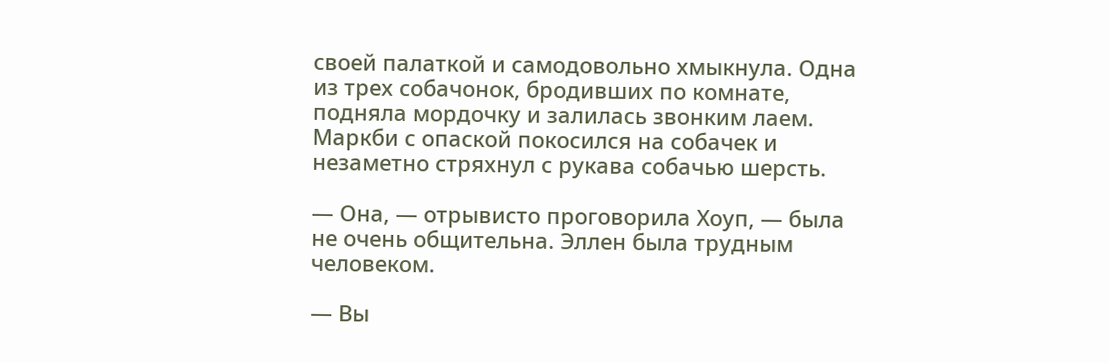своей палаткой и самодовольно хмыкнула. Одна из трех собачонок, бродивших по комнате, подняла мордочку и залилась звонким лаем. Маркби с опаской покосился на собачек и незаметно стряхнул с рукава собачью шерсть.

— Она, — отрывисто проговорила Хоуп, — была не очень общительна. Эллен была трудным человеком.

— Вы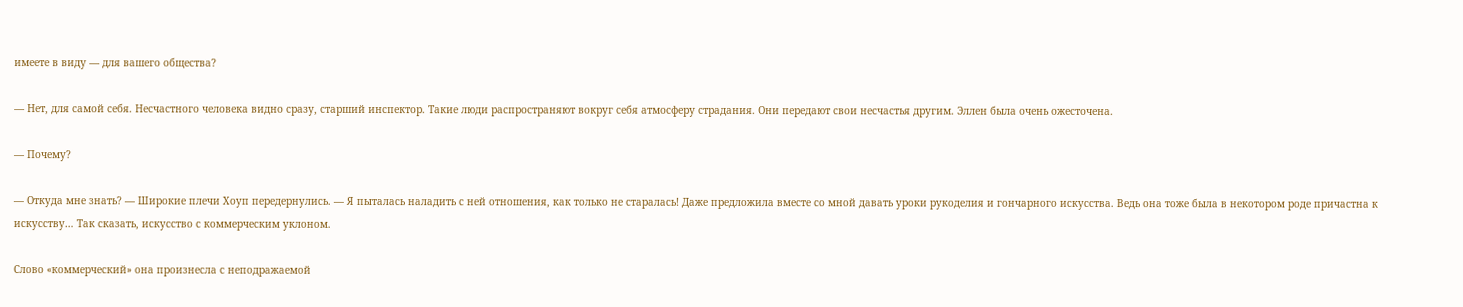имеете в виду — для вашего общества?

— Нет, для самой себя. Несчастного человека видно сразу, старший инспектор. Такие люди распространяют вокруг себя атмосферу страдания. Они передают свои несчастья другим. Эллен была очень ожесточена.

— Почему?

— Откуда мне знать? — Широкие плечи Хоуп передернулись. — Я пыталась наладить с ней отношения, как только не старалась! Даже предложила вместе со мной давать уроки рукоделия и гончарного искусства. Ведь она тоже была в некотором роде причастна к искусству… Так сказать, искусство с коммерческим уклоном.

Слово «коммерческий» она произнесла с неподражаемой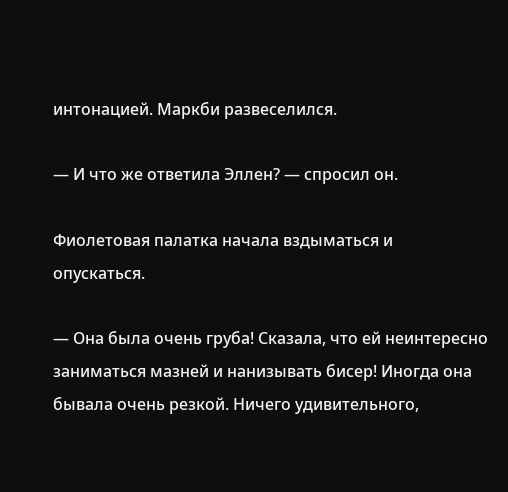интонацией. Маркби развеселился.

— И что же ответила Эллен? — спросил он.

Фиолетовая палатка начала вздыматься и опускаться.

— Она была очень груба! Сказала, что ей неинтересно заниматься мазней и нанизывать бисер! Иногда она бывала очень резкой. Ничего удивительного,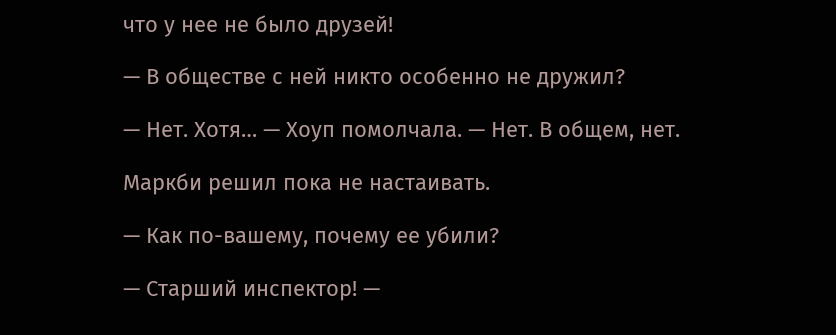что у нее не было друзей!

— В обществе с ней никто особенно не дружил?

— Нет. Хотя… — Хоуп помолчала. — Нет. В общем, нет.

Маркби решил пока не настаивать.

— Как по-вашему, почему ее убили?

— Старший инспектор! —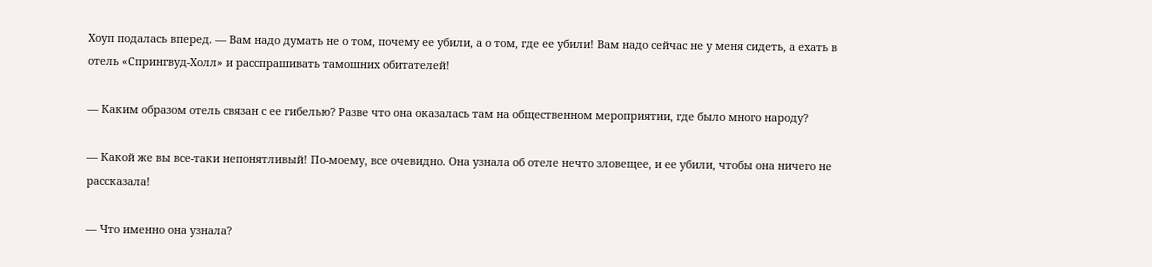Хоуп подалась вперед. — Вам надо думать не о том, почему ее убили, а о том, где ее убили! Вам надо сейчас не у меня сидеть, а ехать в отель «Спрингвуд-Холл» и расспрашивать тамошних обитателей!

— Каким образом отель связан с ее гибелью? Разве что она оказалась там на общественном мероприятии, где было много народу?

— Какой же вы все-таки непонятливый! По-моему, все очевидно. Она узнала об отеле нечто зловещее, и ее убили, чтобы она ничего не рассказала!

— Что именно она узнала?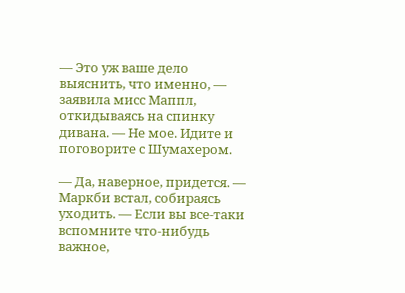— Это уж ваше дело выяснить, что именно, — заявила мисс Маппл, откидываясь на спинку дивана. — Не мое. Идите и поговорите с Шумахером.

— Да, наверное, придется. — Маркби встал, собираясь уходить. — Если вы все-таки вспомните что-нибудь важное,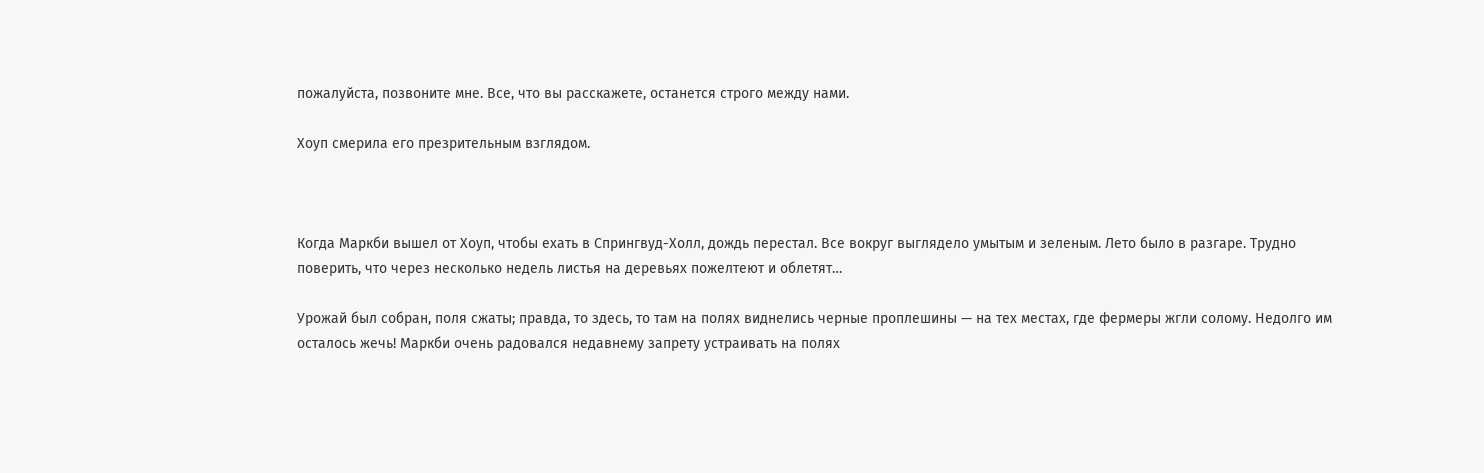пожалуйста, позвоните мне. Все, что вы расскажете, останется строго между нами.

Хоуп смерила его презрительным взглядом.



Когда Маркби вышел от Хоуп, чтобы ехать в Спрингвуд-Холл, дождь перестал. Все вокруг выглядело умытым и зеленым. Лето было в разгаре. Трудно поверить, что через несколько недель листья на деревьях пожелтеют и облетят…

Урожай был собран, поля сжаты; правда, то здесь, то там на полях виднелись черные проплешины — на тех местах, где фермеры жгли солому. Недолго им осталось жечь! Маркби очень радовался недавнему запрету устраивать на полях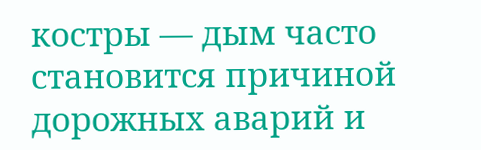костры — дым часто становится причиной дорожных аварий и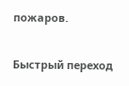пожаров.

Быстрый переход